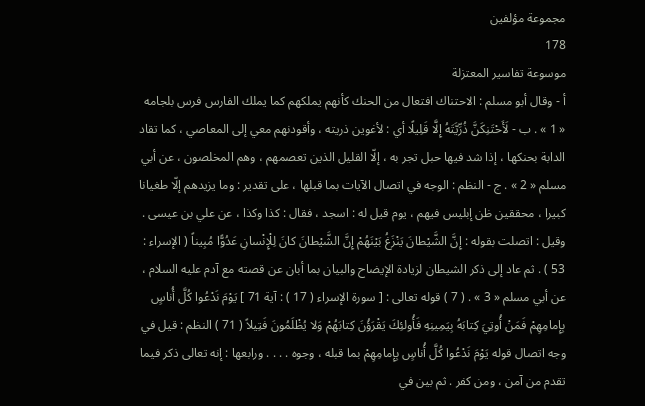مجموعة مؤلفين
178
موسوعة تفاسير المعتزلة
أ - وقال أبو مسلم : الاحتناك افتعال من الحنك كأنهم يملكهم كما يملك الفارس فرس بلجامه « 1 » . ب - لَأَحْتَنِكَنَّ ذُرِّيَّتَهُ إِلَّا قَلِيلًا أي : لأغوين ذريته ، وأقودنهم معي إلى المعاصي ، كما تقاد الدابة بحنكها ، إذا شد فيها حبل تجر به ، إلّا القليل الذين تعصمهم ، وهم المخلصون ، عن أبي مسلم « 2 » . ج - النظم : الوجه في اتصال الآيات بما قبلها ، على تقدير : وما يزيدهم إلّا طغيانا كبيرا ، محققين ظن إبليس فيهم ، يوم قيل له : اسجد ، فقال : كذا وكذا ، عن علي بن عيسى . وقيل : اتصلت بقوله : إِنَّ الشَّيْطانَ يَنْزَغُ بَيْنَهُمْ إِنَّ الشَّيْطانَ كانَ لِلْإِنْسانِ عَدُوًّا مُبِيناً ( الإسراء : 53 ) . ثم عاد إلى ذكر الشيطان لزيادة الإيضاح والبيان بما أبان عن قصته مع آدم عليه السلام ، عن أبي مسلم « 3 » . ( 7 ) قوله تعالى : [ سورة الإسراء ( 17 ) : آية 71 ] يَوْمَ نَدْعُوا كُلَّ أُناسٍ بِإِمامِهِمْ فَمَنْ أُوتِيَ كِتابَهُ بِيَمِينِهِ فَأُولئِكَ يَقْرَؤُنَ كِتابَهُمْ وَلا يُظْلَمُونَ فَتِيلاً ( 71 ) النظم : قيل في وجه اتصال قوله يَوْمَ نَدْعُوا كُلَّ أُناسٍ بِإِمامِهِمْ بما قبله ، وجوه . . . . ورابعها : إنه تعالى ذكر فيما تقدم من آمن ، ومن كفر . ثم بين في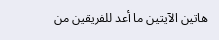هاتين الآيتين ما أعد للفريقين من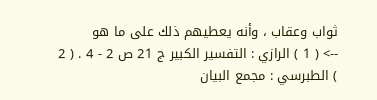ثواب وعقاب ، وأنه يعطيهم ذلك على ما هو
--> ( 1 ) الرازي : التفسير الكبير ج 21 ص 2 - 4 . ( 2 ) الطبرسي : مجمع البيان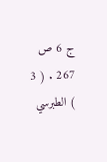ج 6 ص 267 . ( 3 ) الطبرسي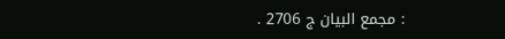: مجمع البيان ج 2706 .